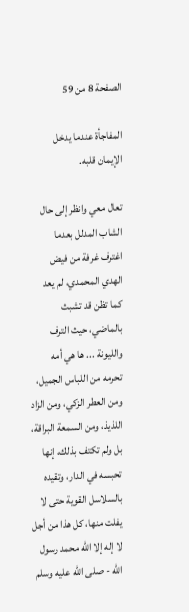الصفحة 8 من 59

المفاجأة عندما يدخل الإيمان قلبه.

تعال معي وانظر إلى حال الشاب المدلل بعدما اغترف غرفة من فيض الهدي المحمدي، لم يعد كما تظن قد تشبث بالماضي، حيث الترف والليونة ... ها هي أمه تحرمه من اللباس الجميل، ومن العطر الزكي، ومن الزاد اللذيذ، ومن السمعة البراقة، بل ولم تكتف بذلك، إنها تحبسه في الدار، وتقيده بالسلاسل القوية حتى لا يفلت منها، كل هذا من أجل لا إله إلا الله محمد رسول الله - صلى الله عليه وسلم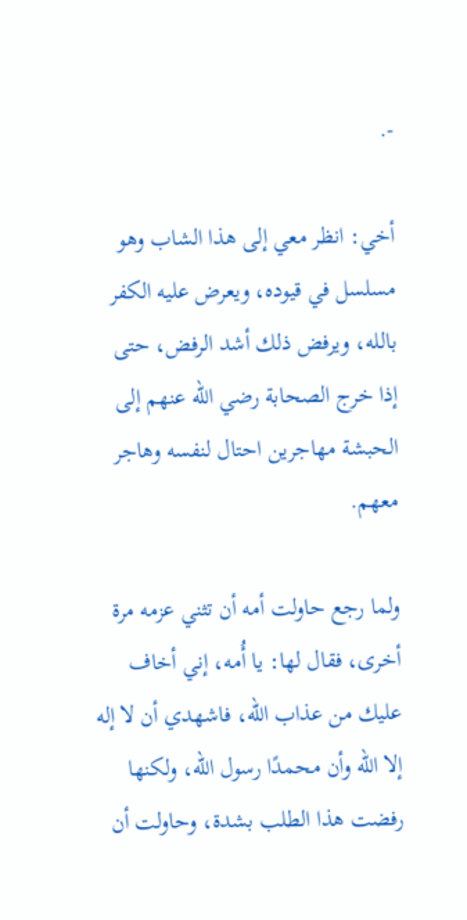-.

أخي: انظر معي إلى هذا الشاب وهو مسلسل في قيوده، ويعرض عليه الكفر بالله، ويرفض ذلك أشد الرفض، حتى إذا خرج الصحابة رضي الله عنهم إلى الحبشة مهاجرين احتال لنفسه وهاجر معهم.

ولما رجع حاولت أمه أن تثني عزمه مرة أخرى، فقال لها: يا أُمه، إني أخاف عليك من عذاب الله، فاشهدي أن لا إله إلا الله وأن محمدًا رسول الله، ولكنها رفضت هذا الطلب بشدة، وحاولت أن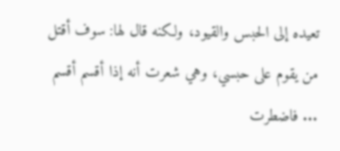تعيده إلى الحبس والقيود، ولكنه قال لها: سوف أقتل من يقوم على حبسي، وهي شعرت أنه إذا أقسم أقسم ... فاضطرت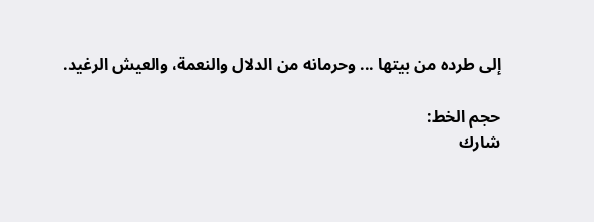إلى طرده من بيتها ... وحرمانه من الدلال والنعمة، والعيش الرغيد.

حجم الخط:
شارك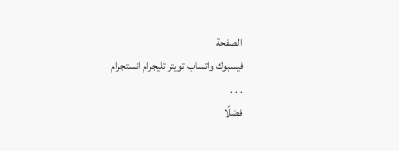الصفحة
فيسبوك واتساب تويتر تليجرام انستجرام
. . .
فضلًا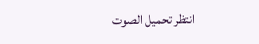انتظر تحميل الصوت